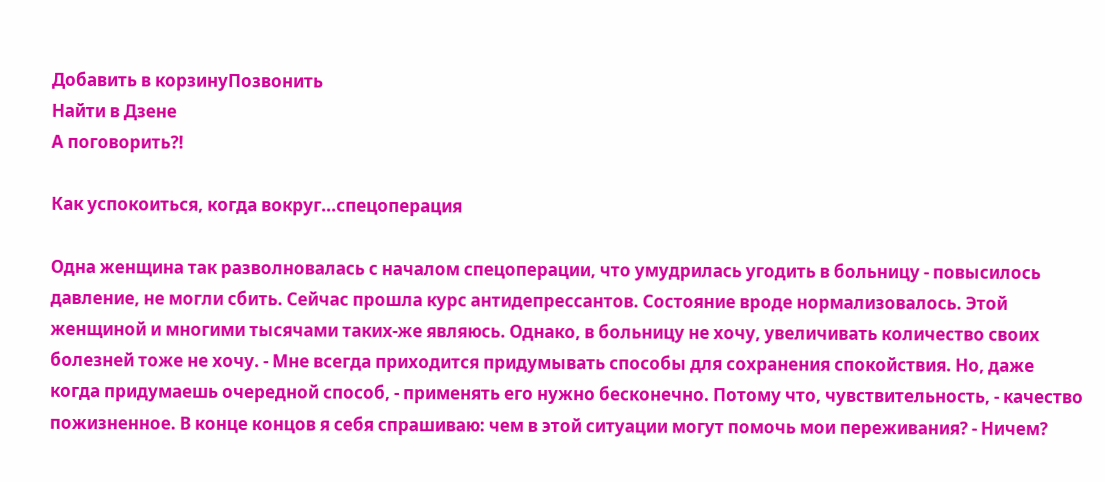Добавить в корзинуПозвонить
Найти в Дзене
А поговорить?!

Как успокоиться, когда вокруг...спецоперация

Одна женщина так разволновалась с началом спецоперации, что умудрилась угодить в больницу - повысилось давление, не могли сбить. Сейчас прошла курс антидепрессантов. Состояние вроде нормализовалось. Этой женщиной и многими тысячами таких-же являюсь. Однако, в больницу не хочу, увеличивать количество своих болезней тоже не хочу. - Мне всегда приходится придумывать способы для сохранения спокойствия. Но, даже когда придумаешь очередной способ, - применять его нужно бесконечно. Потому что, чувствительность, - качество пожизненное. В конце концов я себя спрашиваю: чем в этой ситуации могут помочь мои переживания? - Ничем?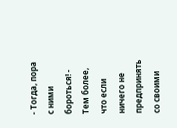- Тогда, пора с ними бороться! - Тем более, что если ничего не предпринять со своими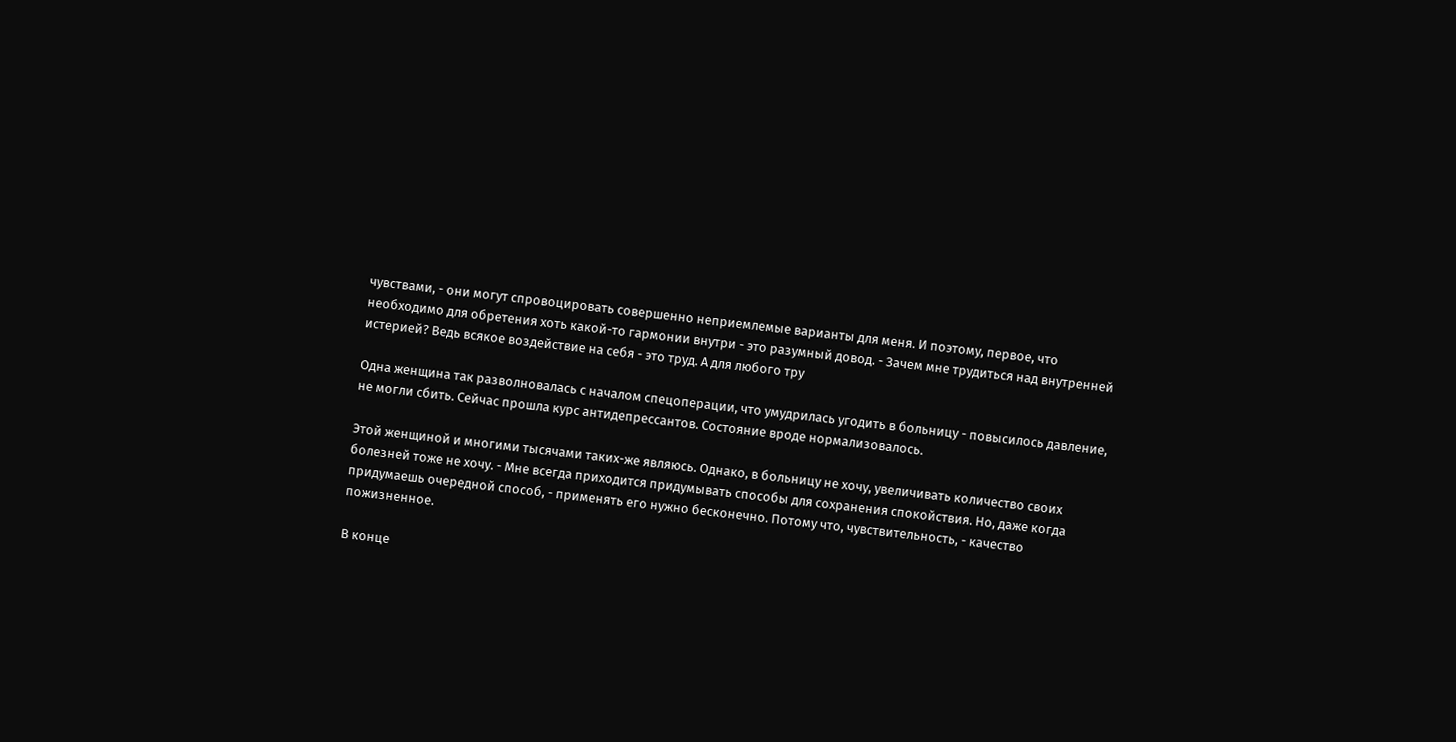чувствами, - они могут спровоцировать совершенно неприемлемые варианты для меня. И поэтому, первое, что необходимо для обретения хоть какой-то гармонии внутри - это разумный довод. - Зачем мне трудиться над внутренней истерией? Ведь всякое воздействие на себя - это труд. А для любого тру

Одна женщина так разволновалась с началом спецоперации, что умудрилась угодить в больницу - повысилось давление, не могли сбить. Сейчас прошла курс антидепрессантов. Состояние вроде нормализовалось.

Этой женщиной и многими тысячами таких-же являюсь. Однако, в больницу не хочу, увеличивать количество своих болезней тоже не хочу. - Мне всегда приходится придумывать способы для сохранения спокойствия. Но, даже когда придумаешь очередной способ, - применять его нужно бесконечно. Потому что, чувствительность, - качество пожизненное.

В конце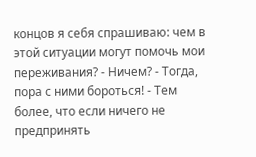концов я себя спрашиваю: чем в этой ситуации могут помочь мои переживания? - Ничем? - Тогда, пора с ними бороться! - Тем более, что если ничего не предпринять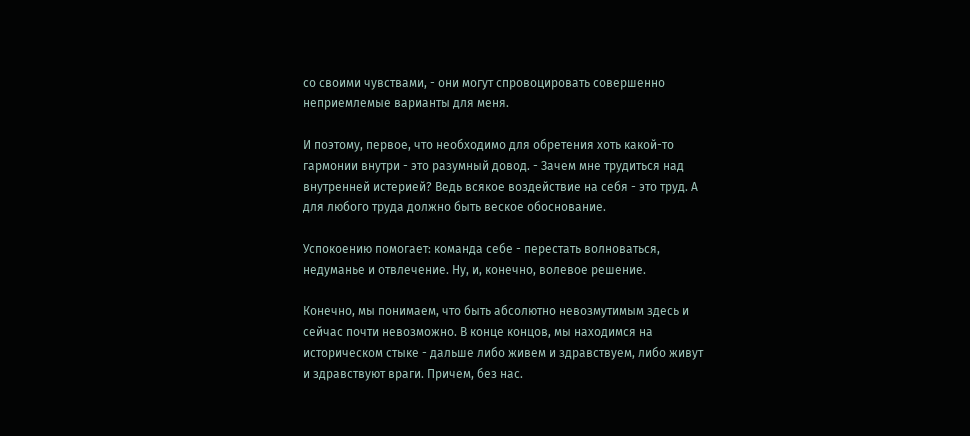со своими чувствами, - они могут спровоцировать совершенно неприемлемые варианты для меня.

И поэтому, первое, что необходимо для обретения хоть какой-то гармонии внутри - это разумный довод. - Зачем мне трудиться над внутренней истерией? Ведь всякое воздействие на себя - это труд. А для любого труда должно быть веское обоснование.

Успокоению помогает: команда себе - перестать волноваться, недуманье и отвлечение. Ну, и, конечно, волевое решение.

Конечно, мы понимаем, что быть абсолютно невозмутимым здесь и сейчас почти невозможно. В конце концов, мы находимся на историческом стыке - дальше либо живем и здравствуем, либо живут и здравствуют враги. Причем, без нас.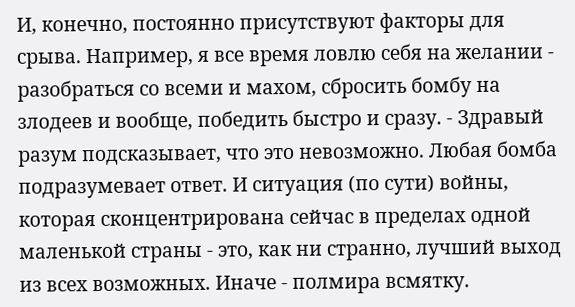И, конечно, постоянно присутствуют факторы для срыва. Например, я все время ловлю себя на желании - разобраться со всеми и махом, сбросить бомбу на злодеев и вообще, победить быстро и сразу. - Здравый разум подсказывает, что это невозможно. Любая бомба подразумевает ответ. И ситуация (по сути) войны, которая сконцентрирована сейчас в пределах одной маленькой страны - это, как ни странно, лучший выход из всех возможных. Иначе - полмира всмятку.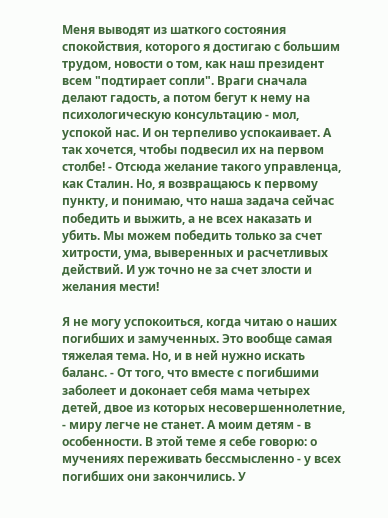Меня выводят из шаткого состояния спокойствия, которого я достигаю с большим трудом, новости о том, как наш президент всем "подтирает сопли". Враги сначала делают гадость, а потом бегут к нему на психологическую консультацию - мол, успокой нас. И он терпеливо успокаивает. А так хочется, чтобы подвесил их на первом столбе! - Отсюда желание такого управленца, как Сталин. Но, я возвращаюсь к первому пункту, и понимаю, что наша задача сейчас победить и выжить, а не всех наказать и убить. Мы можем победить только за счет хитрости, ума, выверенных и расчетливых действий. И уж точно не за счет злости и желания мести!

Я не могу успокоиться, когда читаю о наших погибших и замученных. Это вообще самая тяжелая тема. Но, и в ней нужно искать баланс. - От того, что вместе с погибшими заболеет и доконает себя мама четырех детей, двое из которых несовершеннолетние, - миру легче не станет. А моим детям - в особенности. В этой теме я себе говорю: о мучениях переживать бессмысленно - у всех погибших они закончились. У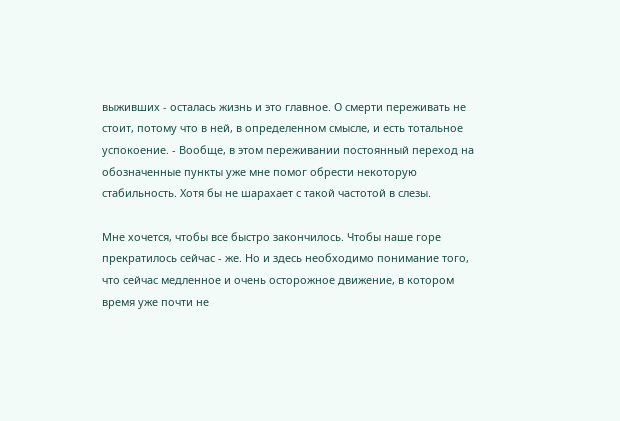выживших - осталась жизнь и это главное. О смерти переживать не стоит, потому что в ней, в определенном смысле, и есть тотальное успокоение. - Вообще, в этом переживании постоянный переход на обозначенные пункты уже мне помог обрести некоторую стабильность. Хотя бы не шарахает с такой частотой в слезы.

Мне хочется, чтобы все быстро закончилось. Чтобы наше горе прекратилось сейчас - же. Но и здесь необходимо понимание того, что сейчас медленное и очень осторожное движение, в котором время уже почти не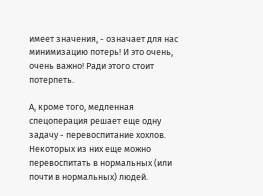имеет значения, - означает для нас минимизацию потерь! И это очень, очень важно! Ради этого стоит потерпеть.

А, кроме того, медленная спецоперация решает еще одну задачу - перевоспитание хохлов. Некоторых из них еще можно перевоспитать в нормальных (или почти в нормальных) людей.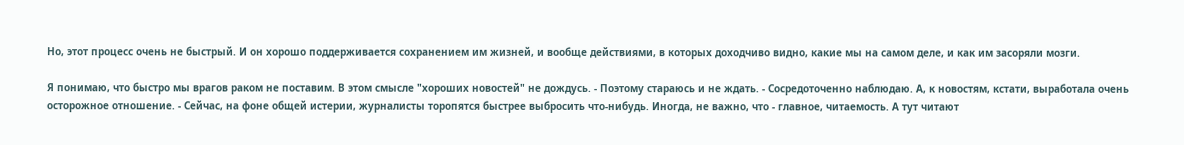Но, этот процесс очень не быстрый. И он хорошо поддерживается сохранением им жизней, и вообще действиями, в которых доходчиво видно, какие мы на самом деле, и как им засоряли мозги.

Я понимаю, что быстро мы врагов раком не поставим. В этом смысле "хороших новостей" не дождусь. - Поэтому стараюсь и не ждать. - Сосредоточенно наблюдаю. А, к новостям, кстати, выработала очень осторожное отношение. - Сейчас, на фоне общей истерии, журналисты торопятся быстрее выбросить что-нибудь. Иногда, не важно, что - главное, читаемость. А тут читают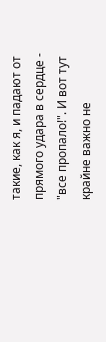такие, как я, и падают от прямого удара в сердце - "все пропало!". И вот тут крайне важно не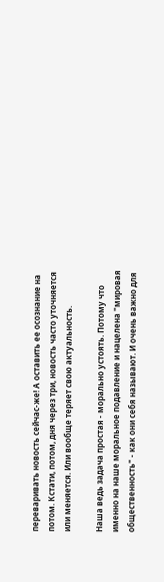переваривать новость сейчас-же! А оставить ее осознание на потом. Кстати, потом, дня через три, новость часто уточняется или меняется. Или вообще теряет свою актуальность.

Наша ведь задача простая - морально устоять. Потому что именно на наше моральное подавление и нацелена "мировая общественность" - как они себя называют. И очень важно для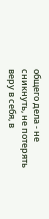общего дела - не сникнуть, не потерять веру в себя, в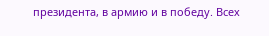президента, в армию и в победу. Всех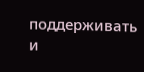поддерживать и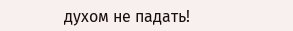духом не падать!